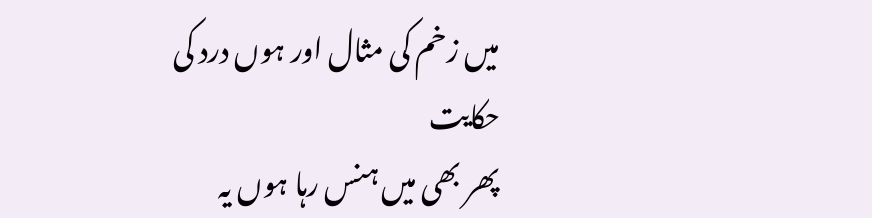میں زخم کی مثال اور ہوں درد کی حکایت
پھر بھی میں ہنس رہا ہوں یہ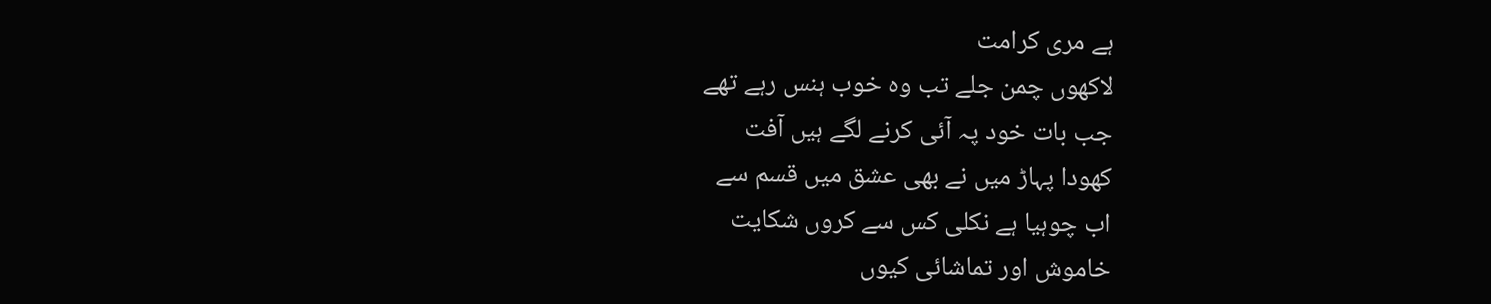ہے مری کرامت
لاکھوں چمن جلے تب وہ خوب ہنس رہے تھے
جب بات خود پہ آئی کرنے لگے ہیں آفت
کھودا پہاڑ میں نے بھی عشق میں قسم سے
اب چوہیا ہے نکلی کس سے کروں شکایت
خاموش اور تماشائی کیوں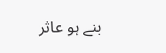بنے ہو عاثر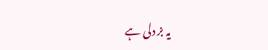یہ بز دلی ہے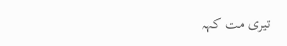تیری مت کہہ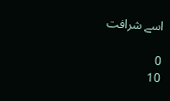اسے شرافت

0
10